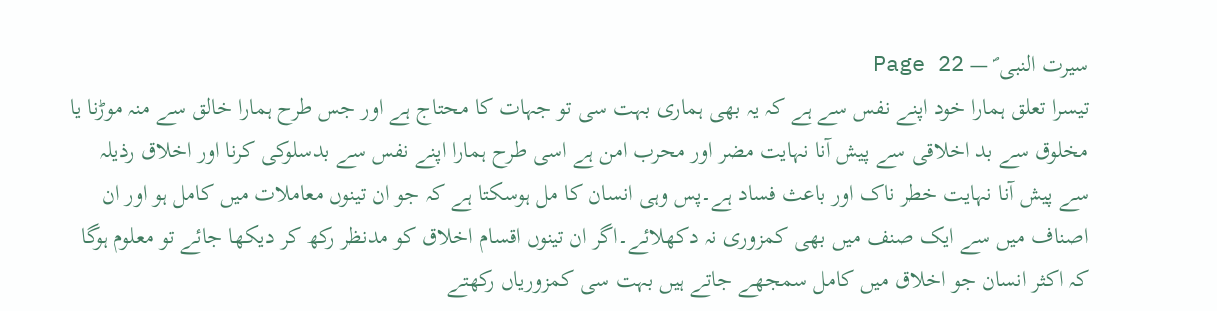سیرت النبی ؐ — Page 22
تیسرا تعلق ہمارا خود اپنے نفس سے ہے کہ یہ بھی ہماری بہت سی تو جہات کا محتاج ہے اور جس طرح ہمارا خالق سے منہ موڑنا یا مخلوق سے بد اخلاقی سے پیش آنا نہایت مضر اور محرب امن ہے اسی طرح ہمارا اپنے نفس سے بدسلوکی کرنا اور اخلاق رذیلہ سے پیش آنا نہایت خطر ناک اور باعث فساد ہے۔پس وہی انسان کا مل ہوسکتا ہے کہ جو ان تینوں معاملات میں کامل ہو اور ان اصناف میں سے ایک صنف میں بھی کمزوری نہ دکھلائے۔اگر ان تینوں اقسام اخلاق کو مدنظر رکھ کر دیکھا جائے تو معلوم ہوگا کہ اکثر انسان جو اخلاق میں کامل سمجھے جاتے ہیں بہت سی کمزوریاں رکھتے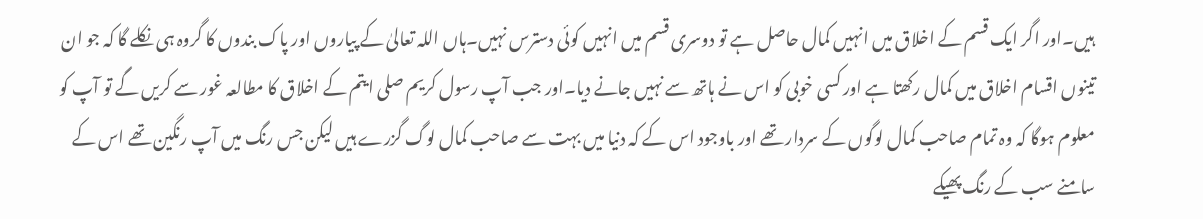ہیں۔اور اگر ایک قسم کے اخلاق میں انہیں کمال حاصل ہے تو دوسری قسم میں انہیں کوئی دسترس نہیں۔ہاں اللہ تعالیٰ کے پیاروں اور پاک بندوں کا گروہ ہی نکلے گا کہ جو ان تینوں اقسام اخلاق میں کمال رکھتا ہے اور کسی خوبی کو اس نے ہاتھ سے نہیں جانے دیا۔اور جب آپ رسول کریم صلی ایتم کے اخلاق کا مطالعہ غور سے کریں گے تو آپ کو معلوم ہوگا کہ وہ تمام صاحب کمال لوگوں کے سردار تھے اور باوجود اس کے کہ دنیا میں بہت سے صاحب کمال لوگ گزرے ہیں لیکن جس رنگ میں آپ رنگین تھے اس کے سامنے سب کے رنگ پھیکے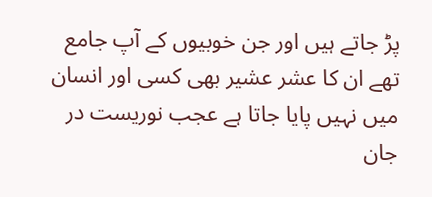پڑ جاتے ہیں اور جن خوبیوں کے آپ جامع تھے ان کا عشر عشیر بھی کسی اور انسان میں نہیں پایا جاتا ہے عجب نوریست در جان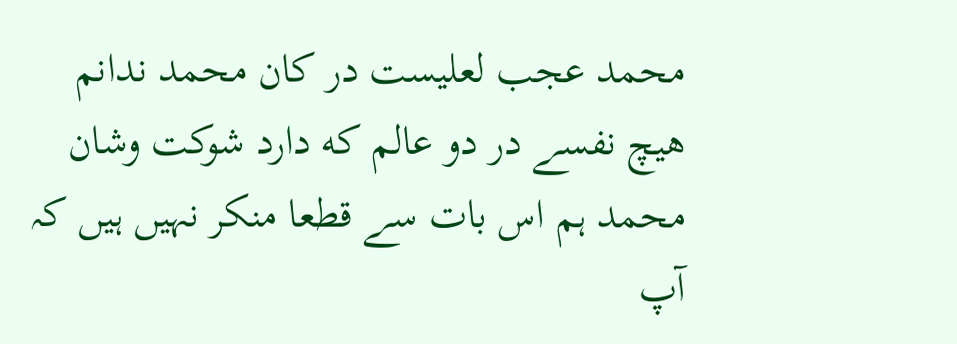محمد عجب لعلیست در کان محمد ندانم هیچ نفسے در دو عالم که دارد شوکت وشان محمد ہم اس بات سے قطعا منکر نہیں ہیں کہ آپ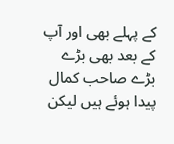کے پہلے بھی اور آپ کے بعد بھی بڑے بڑے صاحب کمال پیدا ہوئے ہیں لیکن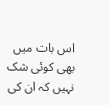اس بات میں بھی کوئی شک نہیں کہ ان کی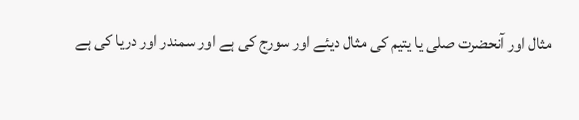مثال اور آنحضرت صلی یا یتیم کی مثال دیئے اور سورج کی ہے اور سمندر اور دریا کی ہے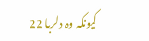کیونکہ وہ دلربا 22